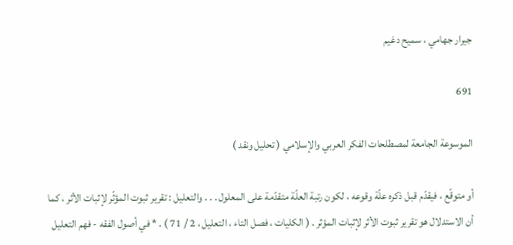جيرار جهامي ، سميح دغيم

691

الموسوعة الجامعة لمصطلحات الفكر العربي والإسلامي ( تحليل ونقد )

أو متوقّع ، فيقدّم قبل ذكره علّة وقوعه ، لكون رتبة العلّة متقدّمة على المعلول . . . والتعليل : تقرير ثبوت المؤثّر لإثبات الأثر ، كما أن الاستدلال هو تقرير ثبوت الأثر لإثبات المؤثر . ( الكليات ، فصل التاء ، التعليل ، 2 / 71 ) . * في أصول الفقه - فهم التعليل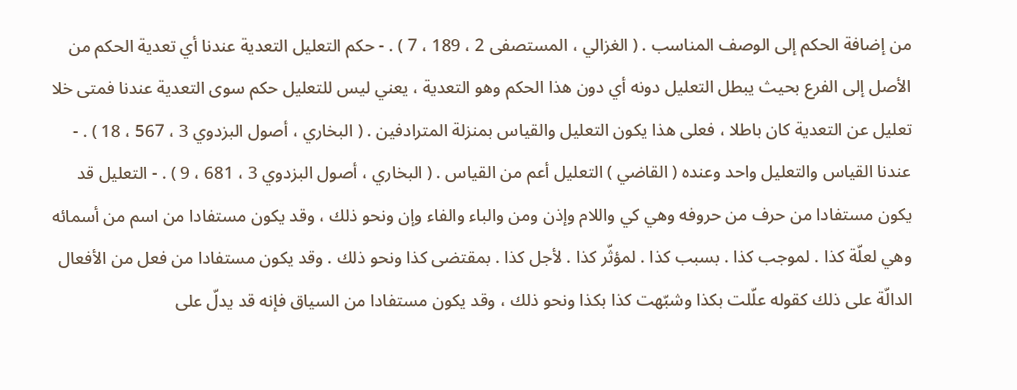من إضافة الحكم إلى الوصف المناسب . ( الغزالي ، المستصفى 2 ، 189 ، 7 ) . - حكم التعليل التعدية عندنا أي تعدية الحكم من الأصل إلى الفرع بحيث يبطل التعليل دونه أي دون هذا الحكم وهو التعدية ، يعني ليس للتعليل حكم سوى التعدية عندنا فمتى خلا تعليل عن التعدية كان باطلا ، فعلى هذا يكون التعليل والقياس بمنزلة المترادفين . ( البخاري ، أصول البزدوي 3 ، 567 ، 18 ) . - عندنا القياس والتعليل واحد وعنده ( القاضي ) التعليل أعم من القياس . ( البخاري ، أصول البزدوي 3 ، 681 ، 9 ) . - التعليل قد يكون مستفادا من حرف من حروفه وهي كي واللام وإذن ومن والباء والفاء وإن ونحو ذلك ، وقد يكون مستفادا من اسم من أسمائه وهي لعلّة كذا . لموجب كذا . بسبب كذا . لمؤثّر كذا . لأجل كذا . بمقتضى كذا ونحو ذلك . وقد يكون مستفادا من فعل من الأفعال الدالّة على ذلك كقوله علّلت بكذا وشبّهت كذا بكذا ونحو ذلك ، وقد يكون مستفادا من السياق فإنه قد يدلّ على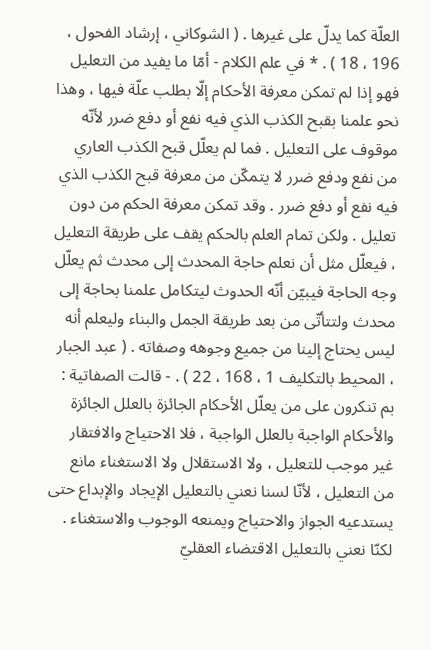العلّة كما يدلّ على غيرها . ( الشوكاني ، إرشاد الفحول ، 196 ، 18 ) . * في علم الكلام - أمّا ما يفيد من التعليل فهو إذا لم تمكن معرفة الأحكام إلّا بطلب علّة فيها ، وهذا نحو علمنا بقبح الكذب الذي فيه نفع أو دفع ضرر لأنّه موقوف على التعليل . فما لم يعلّل قبح الكذب العاري من نفع ودفع ضرر لا يتمكّن من معرفة قبح الكذب الذي فيه نفع أو دفع ضرر . وقد تمكن معرفة الحكم من دون تعليل . ولكن تمام العلم بالحكم يقف على طريقة التعليل ، فيعلّل مثل أن نعلم حاجة المحدث إلى محدث ثم يعلّل وجه الحاجة فيبيّن أنّه الحدوث ليتكامل علمنا بحاجة إلى محدث ولتتأتّى من بعد طريقة الجمل والبناء وليعلم أنه ليس يحتاج إلينا من جميع وجوهه وصفاته . ( عبد الجبار ، المحيط بالتكليف 1 ، 168 ، 22 ) . - قالت الصفاتية : بم تنكرون على من يعلّل الأحكام الجائزة بالعلل الجائزة والأحكام الواجبة بالعلل الواجبة ، فلا الاحتياج والافتقار غير موجب للتعليل ، ولا الاستقلال ولا الاستغناء مانع من التعليل ، لأنّا لسنا نعني بالتعليل الإيجاد والإبداع حتى يستدعيه الجواز والاحتياج ويمنعه الوجوب والاستغناء . لكنّا نعني بالتعليل الاقتضاء العقليّ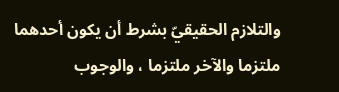والتلازم الحقيقيّ بشرط أن يكون أحدهما ملتزما والآخر ملتزما ، والوجوب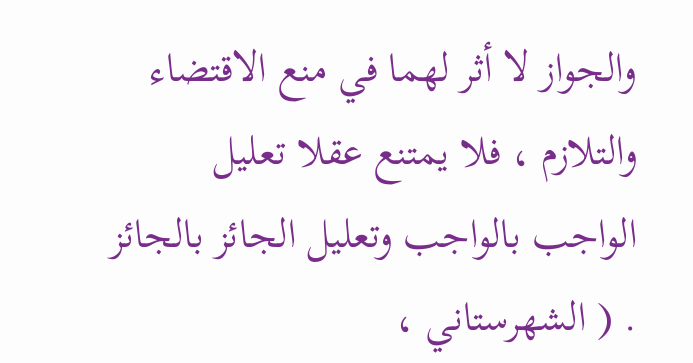والجواز لا أثر لهما في منع الاقتضاء والتلازم ، فلا يمتنع عقلا تعليل الواجب بالواجب وتعليل الجائز بالجائز . ( الشهرستاني ،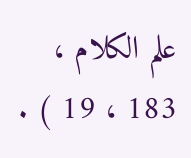علم الكلام ، 183 ، 19 ) .